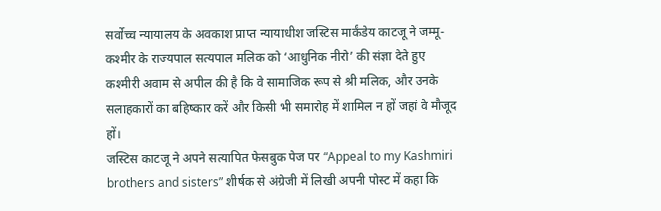सर्वोच्च न्यायालय के अवकाश प्राप्त न्यायाधीश जस्टिस मार्कंडेय काटजू ने जम्मू-कश्मीर के राज्यपाल सत्यपाल मलिक को ‘आधुनिक नीरो’ की संज्ञा देते हुए कश्मीरी अवाम से अपील की है कि वे सामाजिक रूप से श्री मलिक, और उनके सलाहकारों का बहिष्कार करें और किसी भी समारोह में शामिल न हों जहां वे मौजूद हों।
जस्टिस काटजू ने अपने सत्यापित फेसबुक पेज पर “Appeal to my Kashmiri brothers and sisters” शीर्षक से अंग्रेजी में लिखी अपनी पोस्ट में कहा कि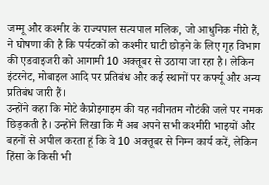जम्मू और कश्मीर के राज्यपाल सत्यपाल मलिक, जो आधुनिक नीरो हैं, ने घोषणा की है कि पर्यटकों को कश्मीर घाटी छोड़ने के लिए गृह विभाग की एडवाइजरी को आगामी 10 अक्तूबर से उठाया जा रहा है। लेकिन इंटरनेट, मोबाइल आदि पर प्रतिबंध और कई स्थानों पर कर्फ्यू और अन्य प्रतिबंध जारी हैं।
उन्होंने कहा कि मोटे कैप्रोइगाइम की यह नवीनतम नौटंकी जले पर नमक छिड़कती है। उन्होंने लिखा कि मैं अब अपने सभी कश्मीरी भाइयों और बहनों से अपील करता हूं कि वे 10 अक्तूबर से निम्न कार्य करें, लेकिन हिंसा के किसी भी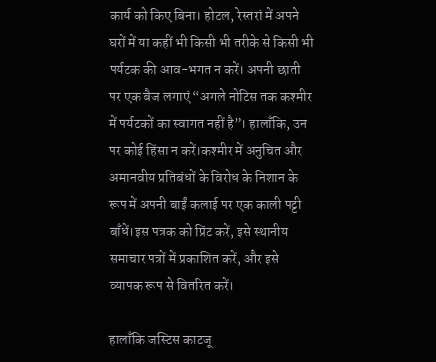कार्य को किए बिना। होटल, रेस्तरां में अपने घरों में या कहीं भी किसी भी तरीके से किसी भी पर्यटक की आव-भगत न करें। अपनी छाती पर एक बैज लगाएं “अगले नोटिस तक कश्मीर में पर्यटकों का स्वागत नहीं है”। हालाँकि, उन पर कोई हिंसा न करें।कश्मीर में अनुचित और अमानवीय प्रतिबंधों के विरोध के निशान के रूप में अपनी बाईं कलाई पर एक काली पट्टी बाँधें।इस पत्रक को प्रिंट करें, इसे स्थानीय समाचार पत्रों में प्रकाशित करें, और इसे व्यापक रूप से वितरित करें।

हालाँकि जस्टिस काटजू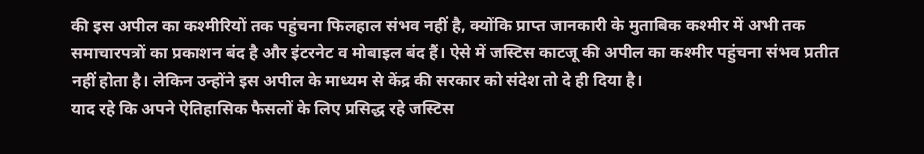की इस अपील का कश्मीरियों तक पहुंचना फिलहाल संभव नहीं है, क्योंकि प्राप्त जानकारी के मुताबिक कश्मीर में अभी तक समाचारपत्रों का प्रकाशन बंद है और इंटरनेट व मोबाइल बंद हैं। ऐसे में जस्टिस काटजू की अपील का कश्मीर पहुंचना संभव प्रतीत नहीं होता है। लेकिन उन्होंने इस अपील के माध्यम से केंद्र की सरकार को संदेश तो दे ही दिया है।
याद रहे कि अपने ऐतिहासिक फैसलों के लिए प्रसिद्ध रहे जस्टिस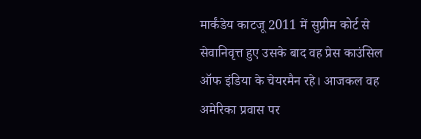मार्कंडेय काटजू 2011 में सुप्रीम कोर्ट से सेवानिवृत्त हुए उसके बाद वह प्रेस काउंसिल ऑफ इंडिया के चेयरमैन रहे। आजकल वह अमेरिका प्रवास पर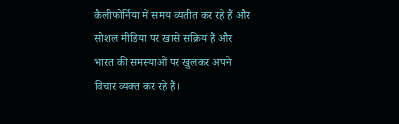कैलीफोर्निया में समय व्यतीत कर रहे हैं और सोशल मीडिया पर खासे सक्रिय हैं और भारत की समस्याओं पर खुलकर अपने विचार व्यक्त कर रहे हैं।